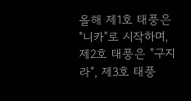올해 제1호 태풍은 "니카"로 시작하며, 제2호 태풍은 "구지라", 제3호 태풍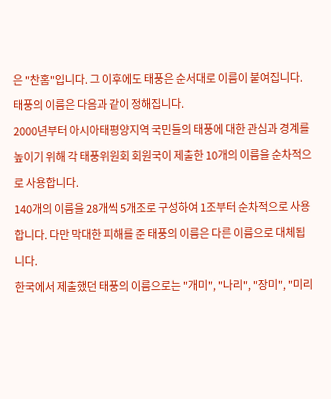은 "찬홈"입니다. 그 이후에도 태풍은 순서대로 이름이 붙여집니다. 태풍의 이름은 다음과 같이 정해집니다.
2000년부터 아시아태평양지역 국민들의 태풍에 대한 관심과 경계를 높이기 위해 각 태풍위원회 회원국이 제출한 10개의 이름을 순차적으로 사용합니다.
140개의 이름을 28개씩 5개조로 구성하여 1조부터 순차적으로 사용합니다. 다만 막대한 피해를 준 태풍의 이름은 다른 이름으로 대체됩니다.
한국에서 제출했던 태풍의 이름으로는 "개미", "나리", "장미", "미리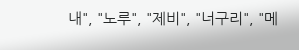내", "노루", "제비", "너구리", "메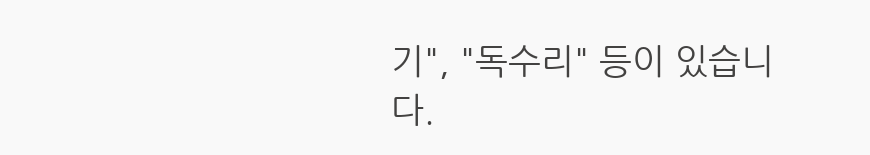기", "독수리" 등이 있습니다.